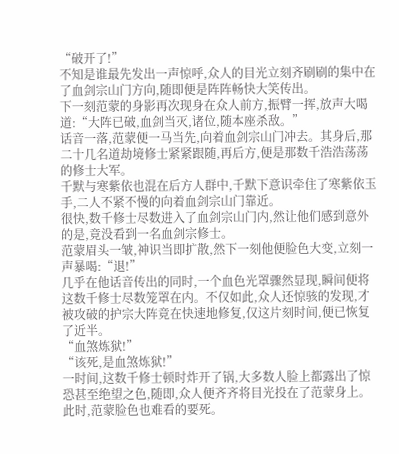“破开了!”
不知是谁最先发出一声惊呼,众人的目光立刻齐刷刷的集中在了血剑宗山门方向,随即便是阵阵畅快大笑传出。
下一刻范蒙的身影再次现身在众人前方,振臂一挥,放声大喝道:“大阵已破,血剑当灭,诸位,随本座杀敌。”
话音一落,范蒙便一马当先,向着血剑宗山门冲去。其身后,那二十几名道劫境修士紧紧跟随,再后方,便是那数千浩浩荡荡的修士大军。
千默与寒紫依也混在后方人群中,千默下意识牵住了寒紫依玉手,二人不紧不慢的向着血剑宗山门靠近。
很快,数千修士尽数进入了血剑宗山门内,然让他们感到意外的是,竟没看到一名血剑宗修士。
范蒙眉头一皱,神识当即扩散,然下一刻他便脸色大变,立刻一声暴喝:“退!”
几乎在他话音传出的同时,一个血色光罩骤然显现,瞬间便将这数千修士尽数笼罩在内。不仅如此,众人还惊骇的发现,才被攻破的护宗大阵竟在快速地修复,仅这片刻时间,便已恢复了近半。
“血煞炼狱!”
“该死,是血煞炼狱!”
一时间,这数千修士顿时炸开了锅,大多数人脸上都露出了惊恐甚至绝望之色,随即,众人便齐齐将目光投在了范蒙身上。
此时,范蒙脸色也难看的要死。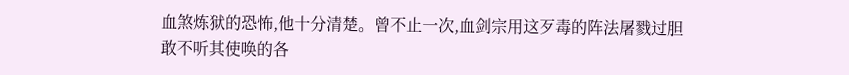血煞炼狱的恐怖,他十分清楚。曾不止一次,血剑宗用这歹毒的阵法屠戮过胆敢不听其使唤的各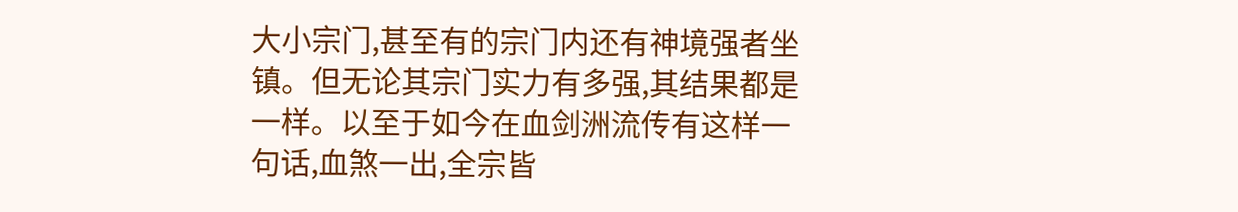大小宗门,甚至有的宗门内还有神境强者坐镇。但无论其宗门实力有多强,其结果都是一样。以至于如今在血剑洲流传有这样一句话,血煞一出,全宗皆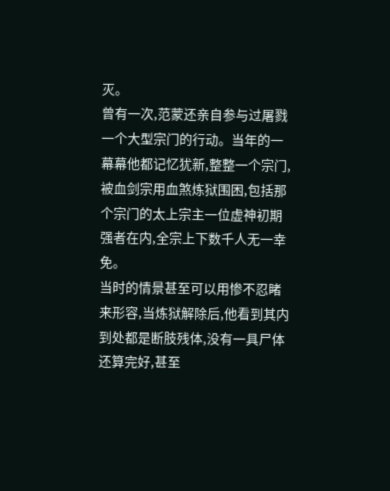灭。
曾有一次,范蒙还亲自参与过屠戮一个大型宗门的行动。当年的一幕幕他都记忆犹新,整整一个宗门,被血剑宗用血煞炼狱围困,包括那个宗门的太上宗主一位虚神初期强者在内,全宗上下数千人无一幸免。
当时的情景甚至可以用惨不忍睹来形容,当炼狱解除后,他看到其内到处都是断肢残体,没有一具尸体还算完好,甚至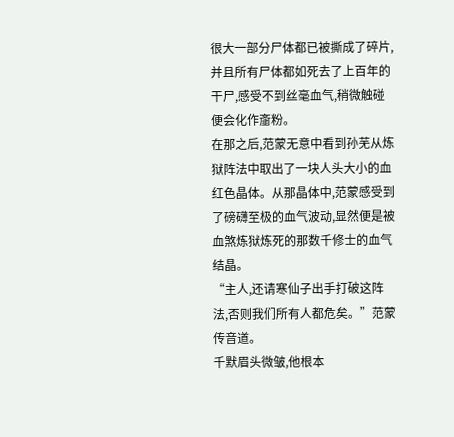很大一部分尸体都已被撕成了碎片,并且所有尸体都如死去了上百年的干尸,感受不到丝毫血气,稍微触碰便会化作齑粉。
在那之后,范蒙无意中看到孙芜从炼狱阵法中取出了一块人头大小的血红色晶体。从那晶体中,范蒙感受到了磅礴至极的血气波动,显然便是被血煞炼狱炼死的那数千修士的血气结晶。
“主人,还请寒仙子出手打破这阵法,否则我们所有人都危矣。”范蒙传音道。
千默眉头微皱,他根本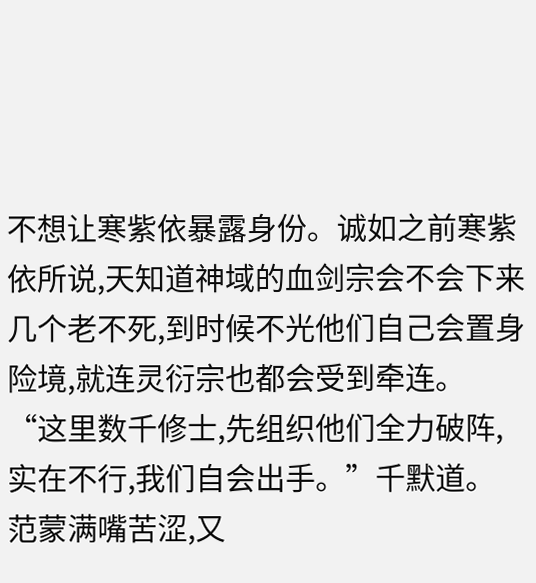不想让寒紫依暴露身份。诚如之前寒紫依所说,天知道神域的血剑宗会不会下来几个老不死,到时候不光他们自己会置身险境,就连灵衍宗也都会受到牵连。
“这里数千修士,先组织他们全力破阵,实在不行,我们自会出手。”千默道。
范蒙满嘴苦涩,又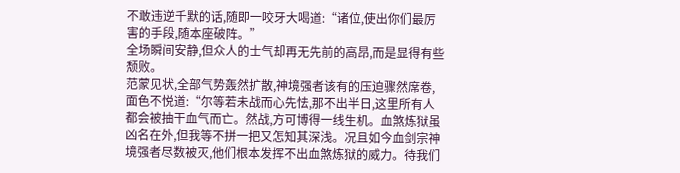不敢违逆千默的话,随即一咬牙大喝道:“诸位,使出你们最厉害的手段,随本座破阵。”
全场瞬间安静,但众人的士气却再无先前的高昂,而是显得有些颓败。
范蒙见状,全部气势轰然扩散,神境强者该有的压迫骤然席卷,面色不悦道:“尔等若未战而心先怯,那不出半日,这里所有人都会被抽干血气而亡。然战,方可博得一线生机。血煞炼狱虽凶名在外,但我等不拼一把又怎知其深浅。况且如今血剑宗神境强者尽数被灭,他们根本发挥不出血煞炼狱的威力。待我们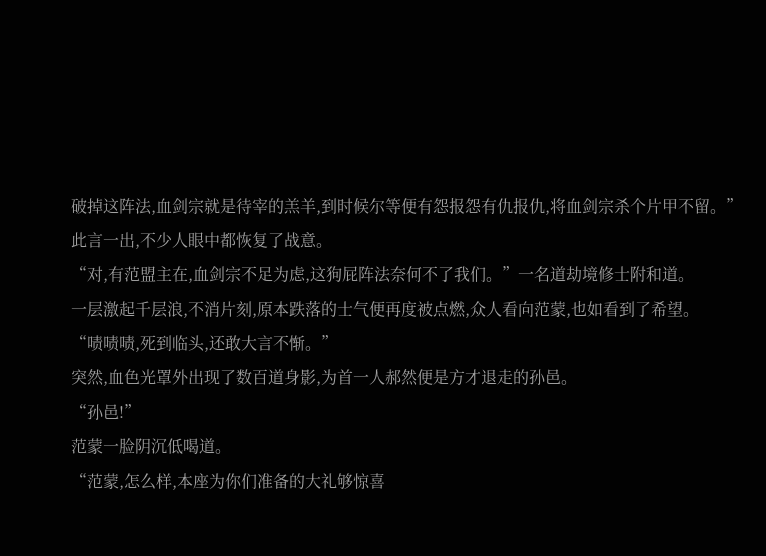破掉这阵法,血剑宗就是待宰的羔羊,到时候尔等便有怨报怨有仇报仇,将血剑宗杀个片甲不留。”
此言一出,不少人眼中都恢复了战意。
“对,有范盟主在,血剑宗不足为虑,这狗屁阵法奈何不了我们。”一名道劫境修士附和道。
一层激起千层浪,不消片刻,原本跌落的士气便再度被点燃,众人看向范蒙,也如看到了希望。
“啧啧啧,死到临头,还敢大言不惭。”
突然,血色光罩外出现了数百道身影,为首一人郝然便是方才退走的孙邑。
“孙邑!”
范蒙一脸阴沉低喝道。
“范蒙,怎么样,本座为你们准备的大礼够惊喜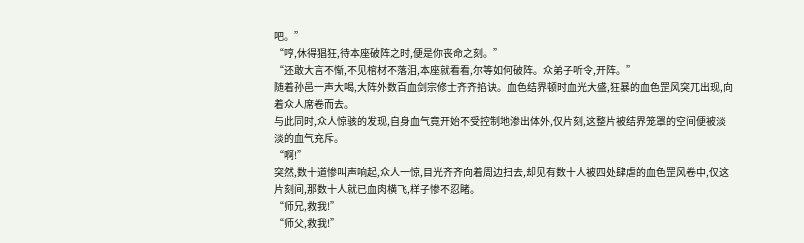吧。”
“哼,休得猖狂,待本座破阵之时,便是你丧命之刻。”
“还敢大言不惭,不见棺材不落泪,本座就看看,尔等如何破阵。众弟子听令,开阵。”
随着孙邑一声大喝,大阵外数百血剑宗修士齐齐掐诀。血色结界顿时血光大盛,狂暴的血色罡风突兀出现,向着众人席卷而去。
与此同时,众人惊骇的发现,自身血气竟开始不受控制地渗出体外,仅片刻,这整片被结界笼罩的空间便被淡淡的血气充斥。
“啊!”
突然,数十道惨叫声响起,众人一惊,目光齐齐向着周边扫去,却见有数十人被四处肆虐的血色罡风卷中,仅这片刻间,那数十人就已血肉横飞,样子惨不忍睹。
“师兄,救我!”
“师父,救我!”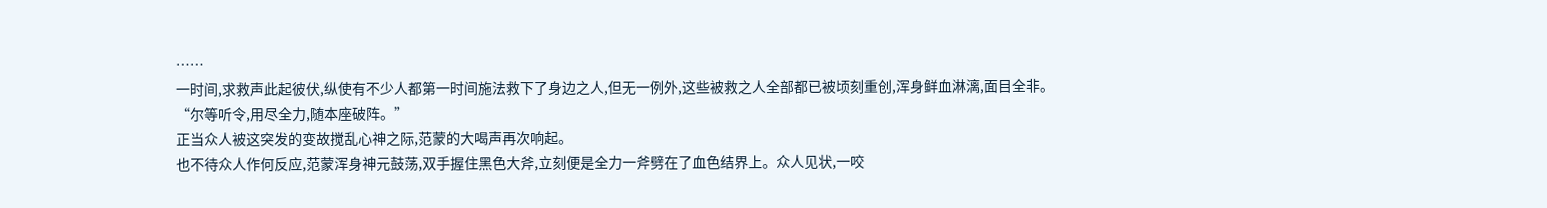……
一时间,求救声此起彼伏,纵使有不少人都第一时间施法救下了身边之人,但无一例外,这些被救之人全部都已被顷刻重创,浑身鲜血淋漓,面目全非。
“尔等听令,用尽全力,随本座破阵。”
正当众人被这突发的变故搅乱心神之际,范蒙的大喝声再次响起。
也不待众人作何反应,范蒙浑身神元鼓荡,双手握住黑色大斧,立刻便是全力一斧劈在了血色结界上。众人见状,一咬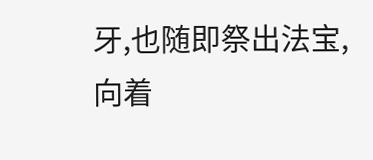牙,也随即祭出法宝,向着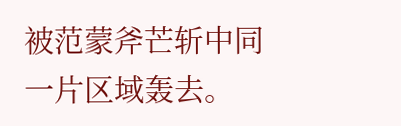被范蒙斧芒斩中同一片区域轰去。